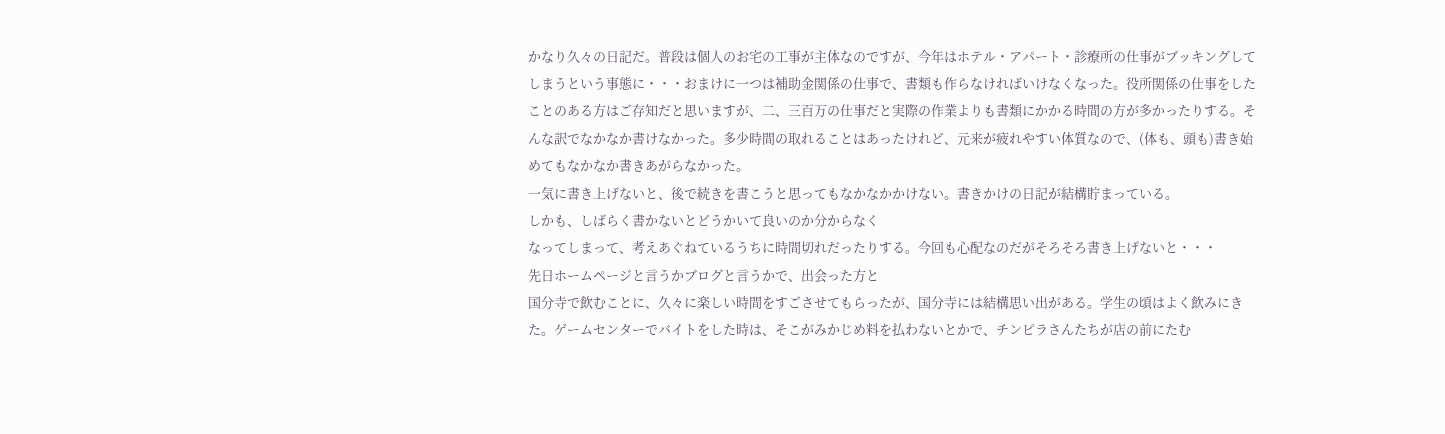かなり久々の日記だ。普段は個人のお宅の工事が主体なのですが、今年はホテル・アパート・診療所の仕事がブッキングしてしまうという事態に・・・おまけに一つは補助金関係の仕事で、書類も作らなければいけなくなった。役所関係の仕事をしたことのある方はご存知だと思いますが、二、三百万の仕事だと実際の作業よりも書類にかかる時間の方が多かったりする。そんな訳でなかなか書けなかった。多少時間の取れることはあったけれど、元来が疲れやすい体質なので、(体も、頭も)書き始めてもなかなか書きあがらなかった。
一気に書き上げないと、後で続きを書こうと思ってもなかなかかけない。書きかけの日記が結構貯まっている。
しかも、しばらく書かないとどうかいて良いのか分からなく
なってしまって、考えあぐねているうちに時間切れだったりする。今回も心配なのだがそろそろ書き上げないと・・・
先日ホームページと言うかブログと言うかで、出会った方と
国分寺で飲むことに、久々に楽しい時間をすごさせてもらったが、国分寺には結構思い出がある。学生の頃はよく飲みにきた。ゲームセンターでバイトをした時は、そこがみかじめ料を払わないとかで、チンピラさんたちが店の前にたむ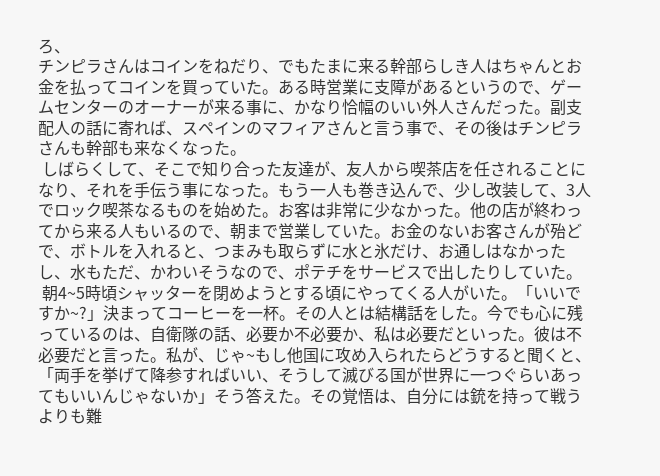ろ、
チンピラさんはコインをねだり、でもたまに来る幹部らしき人はちゃんとお金を払ってコインを買っていた。ある時営業に支障があるというので、ゲームセンターのオーナーが来る事に、かなり恰幅のいい外人さんだった。副支配人の話に寄れば、スペインのマフィアさんと言う事で、その後はチンピラさんも幹部も来なくなった。
 しばらくして、そこで知り合った友達が、友人から喫茶店を任されることになり、それを手伝う事になった。もう一人も巻き込んで、少し改装して、3人でロック喫茶なるものを始めた。お客は非常に少なかった。他の店が終わってから来る人もいるので、朝まで営業していた。お金のないお客さんが殆どで、ボトルを入れると、つまみも取らずに水と氷だけ、お通しはなかったし、水もただ、かわいそうなので、ポテチをサービスで出したりしていた。
 朝4~5時頃シャッターを閉めようとする頃にやってくる人がいた。「いいですか~?」決まってコーヒーを一杯。その人とは結構話をした。今でも心に残っているのは、自衛隊の話、必要か不必要か、私は必要だといった。彼は不必要だと言った。私が、じゃ~もし他国に攻め入られたらどうすると聞くと、「両手を挙げて降参すればいい、そうして滅びる国が世界に一つぐらいあってもいいんじゃないか」そう答えた。その覚悟は、自分には銃を持って戦うよりも難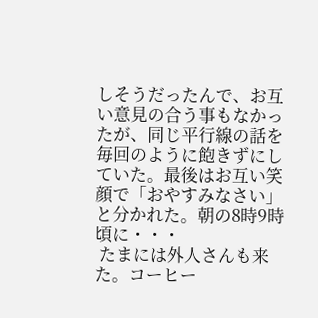しそうだったんで、お互い意見の合う事もなかったが、同じ平行線の話を毎回のように飽きずにしていた。最後はお互い笑顔で「おやすみなさい」と分かれた。朝の8時9時頃に・・・
 たまには外人さんも来た。コーヒー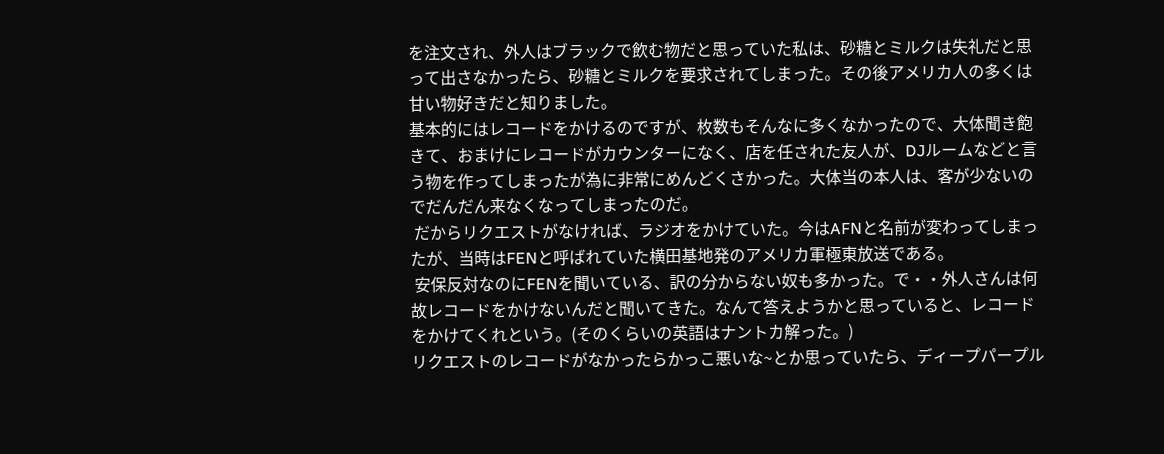を注文され、外人はブラックで飲む物だと思っていた私は、砂糖とミルクは失礼だと思って出さなかったら、砂糖とミルクを要求されてしまった。その後アメリカ人の多くは甘い物好きだと知りました。
基本的にはレコードをかけるのですが、枚数もそんなに多くなかったので、大体聞き飽きて、おまけにレコードがカウンターになく、店を任された友人が、DJルームなどと言う物を作ってしまったが為に非常にめんどくさかった。大体当の本人は、客が少ないのでだんだん来なくなってしまったのだ。
 だからリクエストがなければ、ラジオをかけていた。今はAFNと名前が変わってしまったが、当時はFENと呼ばれていた横田基地発のアメリカ軍極東放送である。
 安保反対なのにFENを聞いている、訳の分からない奴も多かった。で・・外人さんは何故レコードをかけないんだと聞いてきた。なんて答えようかと思っていると、レコードをかけてくれという。(そのくらいの英語はナントカ解った。)
リクエストのレコードがなかったらかっこ悪いな~とか思っていたら、ディープパープル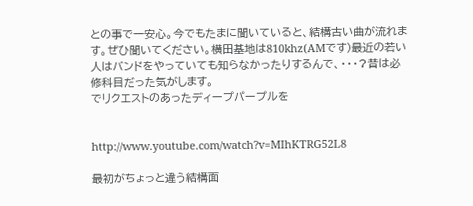との事で一安心。今でもたまに聞いていると、結構古い曲が流れます。ぜひ聞いてください。横田基地は810khz(AMです)最近の若い人はバンドをやっていても知らなかったりするんで、・・・?昔は必修科目だった気がします。
でリクエストのあったディープパープルを


http://www.youtube.com/watch?v=MIhKTRG52L8

最初がちょっと違う結構面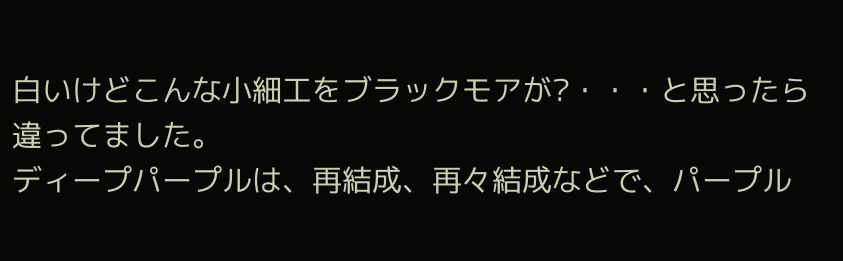白いけどこんな小細工をブラックモアが?・・・と思ったら違ってました。
ディープパープルは、再結成、再々結成などで、パープル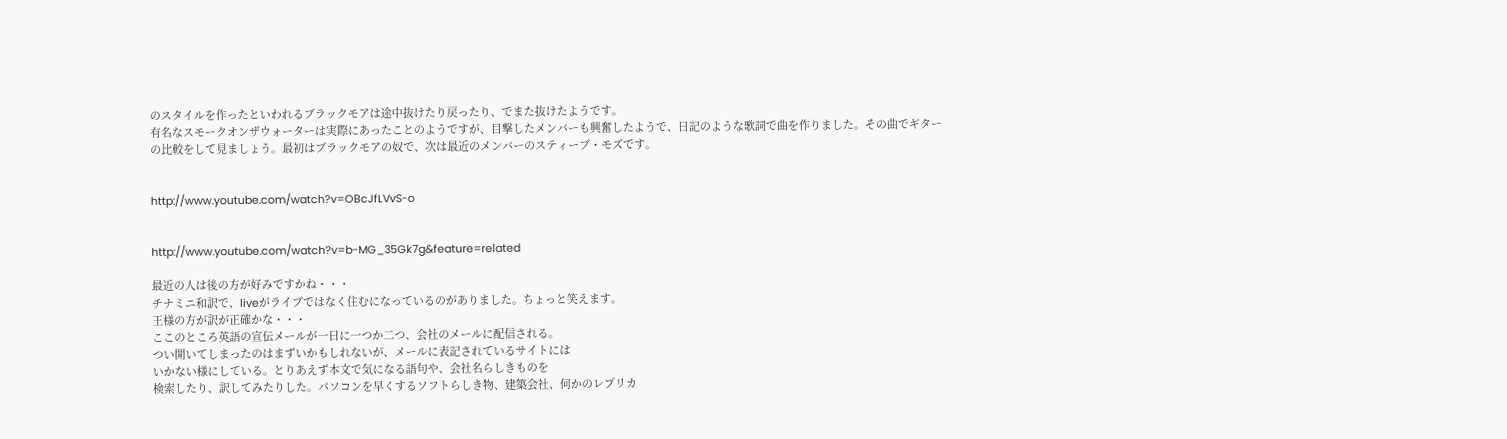のスタイルを作ったといわれるブラックモアは途中抜けたり戻ったり、でまた抜けたようです。
有名なスモークオンザウォーターは実際にあったことのようですが、目撃したメンバーも興奮したようで、日記のような歌詞で曲を作りました。その曲でギターの比較をして見ましょう。最初はブラックモアの奴で、次は最近のメンバーのスティーブ・モズです。


http://www.youtube.com/watch?v=OBcJfLVvS-o


http://www.youtube.com/watch?v=b-MG_35Gk7g&feature=related

最近の人は後の方が好みですかね・・・
チナミニ和訳で、liveがライブではなく住むになっているのがありました。ちょっと笑えます。
王様の方が訳が正確かな・・・
ここのところ英語の宣伝メールが一日に一つか二つ、会社のメールに配信される。
つい開いてしまったのはまずいかもしれないが、メールに表記されているサイトには
いかない様にしている。とりあえず本文で気になる語句や、会社名らしきものを
検索したり、訳してみたりした。パソコンを早くするソフトらしき物、建築会社、何かのレプリカ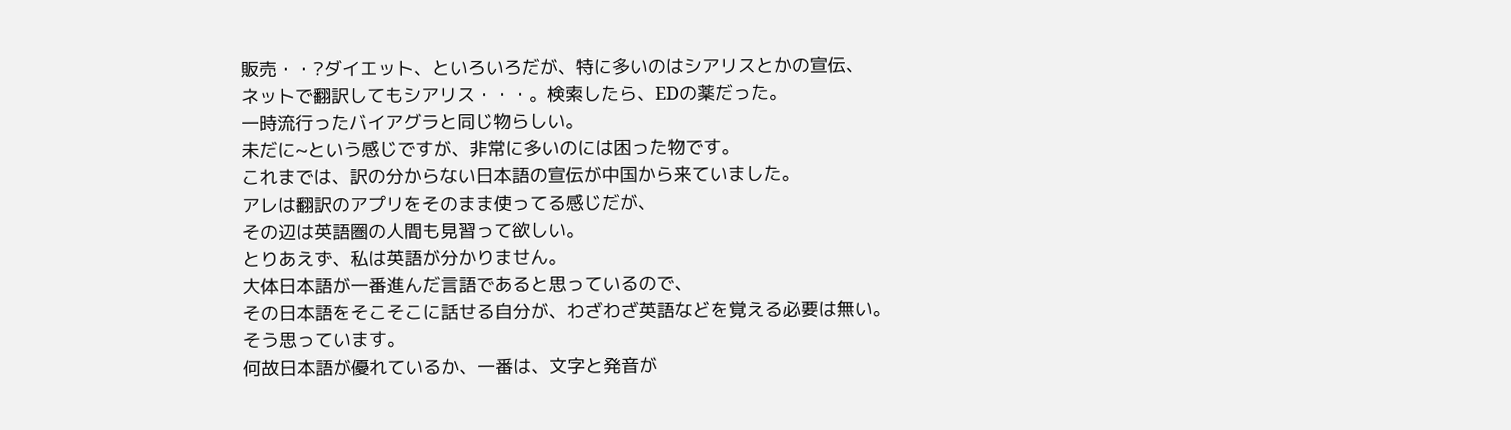販売・・?ダイエット、といろいろだが、特に多いのはシアリスとかの宣伝、
ネットで翻訳してもシアリス・・・。検索したら、EDの薬だった。
一時流行ったバイアグラと同じ物らしい。
未だに~という感じですが、非常に多いのには困った物です。
これまでは、訳の分からない日本語の宣伝が中国から来ていました。
アレは翻訳のアプリをそのまま使ってる感じだが、
その辺は英語圏の人間も見習って欲しい。
とりあえず、私は英語が分かりません。
大体日本語が一番進んだ言語であると思っているので、
その日本語をそこそこに話せる自分が、わざわざ英語などを覚える必要は無い。
そう思っています。
何故日本語が優れているか、一番は、文字と発音が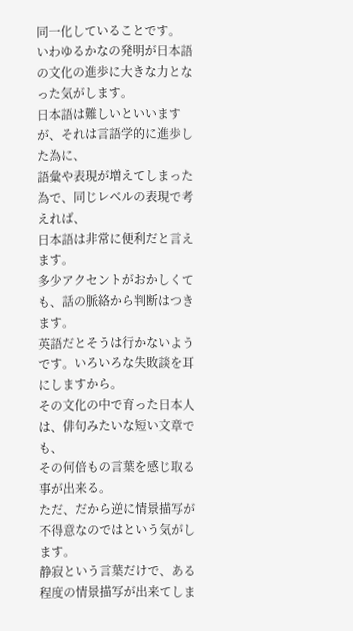同一化していることです。
いわゆるかなの発明が日本語の文化の進歩に大きな力となった気がします。
日本語は難しいといいますが、それは言語学的に進歩した為に、
語彙や表現が増えてしまった為で、同じレベルの表現で考えれば、
日本語は非常に便利だと言えます。
多少アクセントがおかしくても、話の脈絡から判断はつきます。
英語だとそうは行かないようです。いろいろな失敗談を耳にしますから。
その文化の中で育った日本人は、俳句みたいな短い文章でも、
その何倍もの言葉を感じ取る事が出来る。
ただ、だから逆に情景描写が不得意なのではという気がします。
静寂という言葉だけで、ある程度の情景描写が出来てしま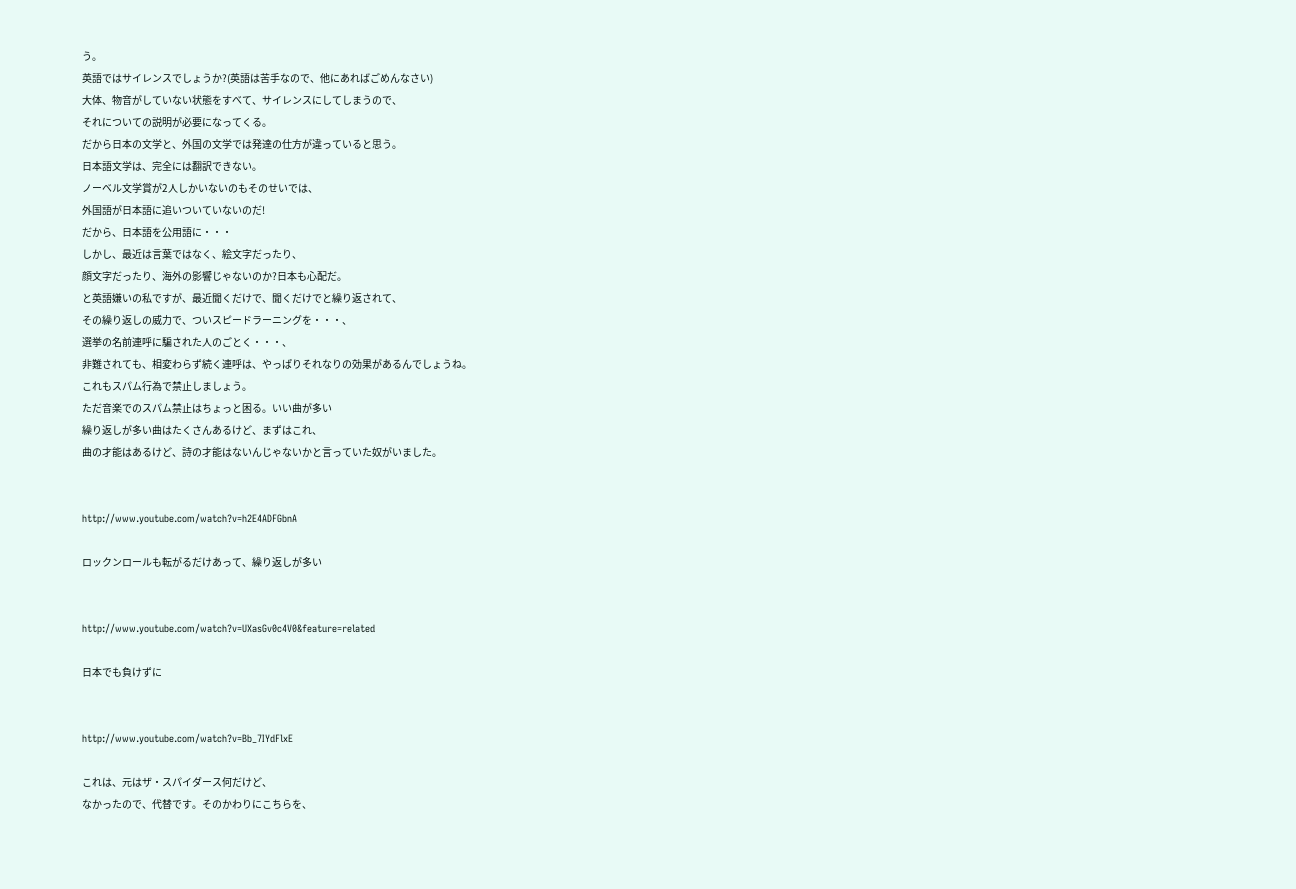う。
英語ではサイレンスでしょうか?(英語は苦手なので、他にあればごめんなさい)
大体、物音がしていない状態をすべて、サイレンスにしてしまうので、
それについての説明が必要になってくる。
だから日本の文学と、外国の文学では発達の仕方が違っていると思う。
日本語文学は、完全には翻訳できない。
ノーベル文学賞が2人しかいないのもそのせいでは、
外国語が日本語に追いついていないのだ!
だから、日本語を公用語に・・・
しかし、最近は言葉ではなく、絵文字だったり、
顔文字だったり、海外の影響じゃないのか?日本も心配だ。
と英語嫌いの私ですが、最近聞くだけで、聞くだけでと繰り返されて、
その繰り返しの威力で、ついスピードラーニングを・・・、
選挙の名前連呼に騙された人のごとく・・・、
非難されても、相変わらず続く連呼は、やっぱりそれなりの効果があるんでしょうね。
これもスパム行為で禁止しましょう。
ただ音楽でのスパム禁止はちょっと困る。いい曲が多い
繰り返しが多い曲はたくさんあるけど、まずはこれ、
曲の才能はあるけど、詩の才能はないんじゃないかと言っていた奴がいました。


http://www.youtube.com/watch?v=h2E4ADFGbnA

ロックンロールも転がるだけあって、繰り返しが多い


http://www.youtube.com/watch?v=UXasGv0c4V0&feature=related

日本でも負けずに


http://www.youtube.com/watch?v=Bb_7IYdFlxE

これは、元はザ・スパイダース何だけど、
なかったので、代替です。そのかわりにこちらを、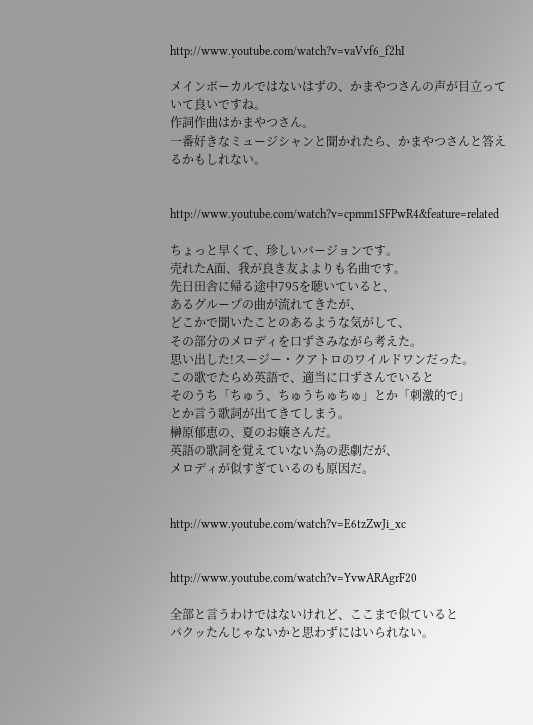http://www.youtube.com/watch?v=vaVvf6_f2hI

メインボーカルではないはずの、かまやつさんの声が目立っていて良いですね。
作詞作曲はかまやつさん。
一番好きなミュージシャンと聞かれたら、かまやつさんと答えるかもしれない。


http://www.youtube.com/watch?v=cpmm1SFPwR4&feature=related

ちょっと早くて、珍しいバージョンです。
売れたA面、我が良き友よよりも名曲です。
先日田舎に帰る途中795を聴いていると、
あるグループの曲が流れてきたが、
どこかで聞いたことのあるような気がして、
その部分のメロディを口ずさみながら考えた。
思い出した!スージー・クアトロのワイルドワンだった。
この歌でたらめ英語で、適当に口ずさんでいると
そのうち「ちゅう、ちゅうちゅちゅ」とか「刺激的で」
とか言う歌詞が出てきてしまう。
榊原郁恵の、夏のお嬢さんだ。
英語の歌詞を覚えていない為の悲劇だが、
メロディが似すぎているのも原因だ。


http://www.youtube.com/watch?v=E6tzZwJi_xc


http://www.youtube.com/watch?v=YvwARAgrF20

全部と言うわけではないけれど、ここまで似ていると
パクッたんじゃないかと思わずにはいられない。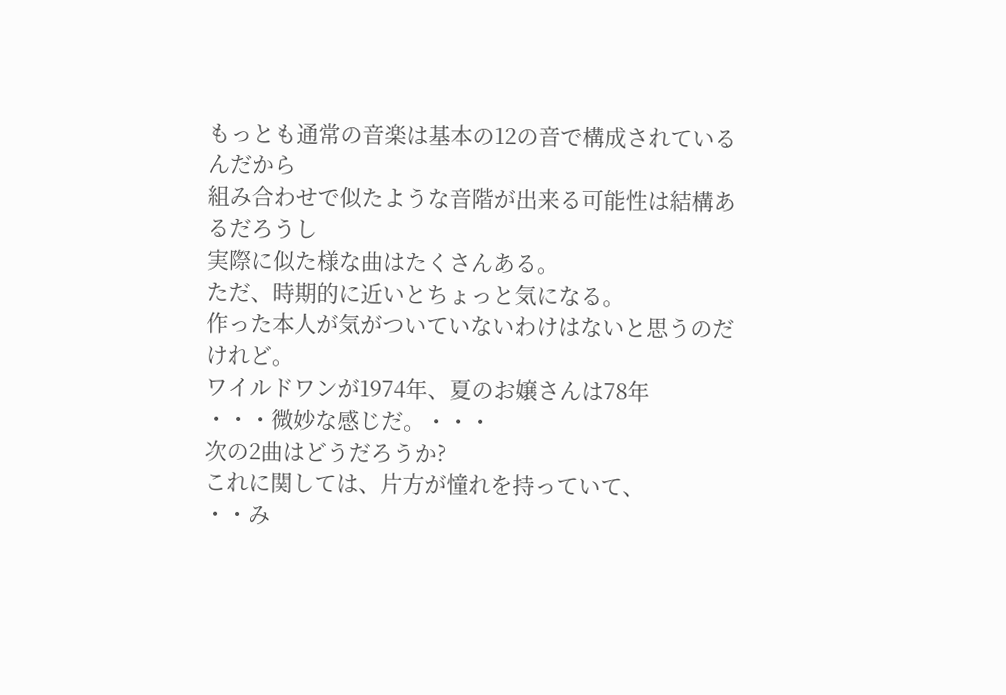もっとも通常の音楽は基本の12の音で構成されているんだから
組み合わせで似たような音階が出来る可能性は結構あるだろうし
実際に似た様な曲はたくさんある。
ただ、時期的に近いとちょっと気になる。
作った本人が気がついていないわけはないと思うのだけれど。
ワイルドワンが1974年、夏のお嬢さんは78年
・・・微妙な感じだ。・・・
次の2曲はどうだろうか?
これに関しては、片方が憧れを持っていて、
・・み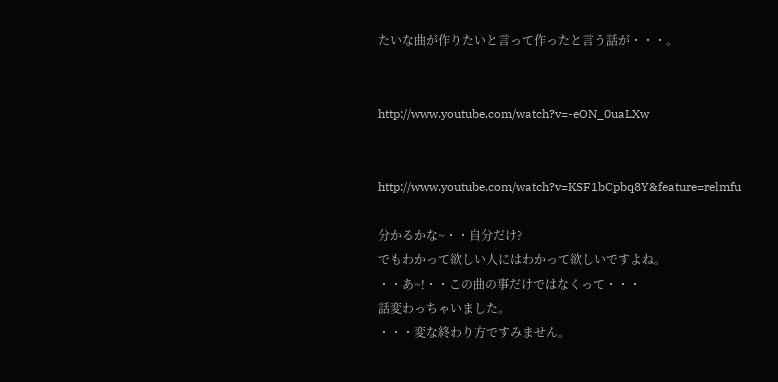たいな曲が作りたいと言って作ったと言う話が・・・。


http://www.youtube.com/watch?v=-eON_0uaLXw


http://www.youtube.com/watch?v=KSF1bCpbq8Y&feature=relmfu

分かるかな~・・自分だけ?
でもわかって欲しい人にはわかって欲しいですよね。
・・あ~!・・この曲の事だけではなくって・・・
話変わっちゃいました。
・・・変な終わり方ですみません。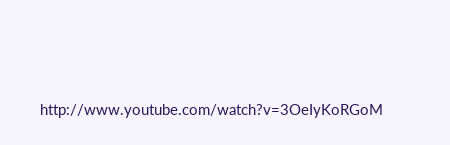http://www.youtube.com/watch?v=3OeIyKoRGoM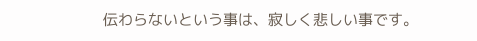伝わらないという事は、寂しく悲しい事です。